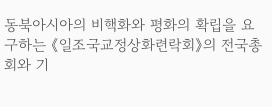동북아시아의 비핵화와 평화의 확립을 요구하는 《일조국교정상화련락회》의 전국총회와 기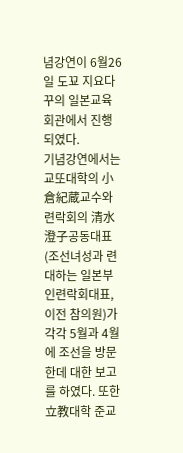념강연이 6월26일 도꾜 지요다꾸의 일본교육회관에서 진행되였다.
기념강연에서는 교또대학의 小倉紀蔵교수와 련락회의 清水澄子공동대표(조선녀성과 련대하는 일본부인련락회대표, 이전 참의원)가 각각 5월과 4월에 조선을 방문한데 대한 보고를 하였다. 또한 立教대학 준교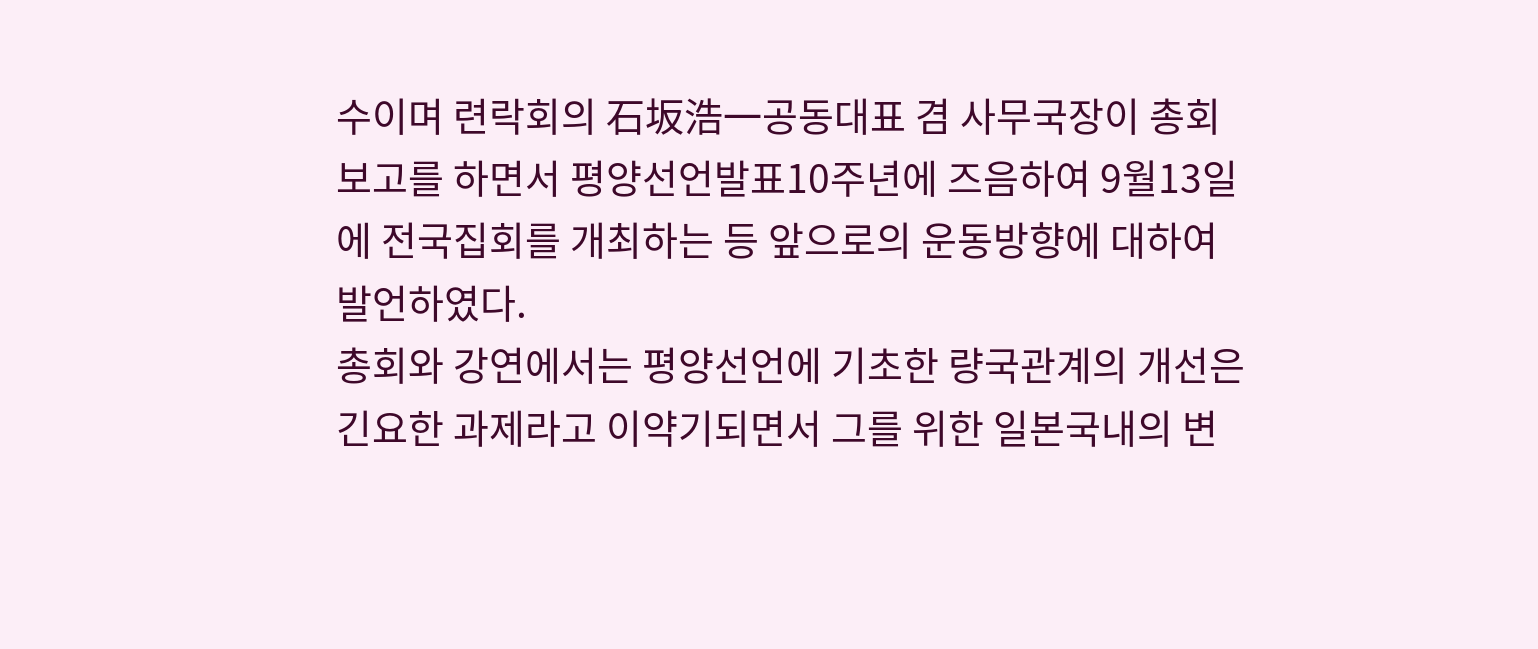수이며 련락회의 石坂浩一공동대표 겸 사무국장이 총회보고를 하면서 평양선언발표10주년에 즈음하여 9월13일에 전국집회를 개최하는 등 앞으로의 운동방향에 대하여 발언하였다.
총회와 강연에서는 평양선언에 기초한 량국관계의 개선은 긴요한 과제라고 이약기되면서 그를 위한 일본국내의 변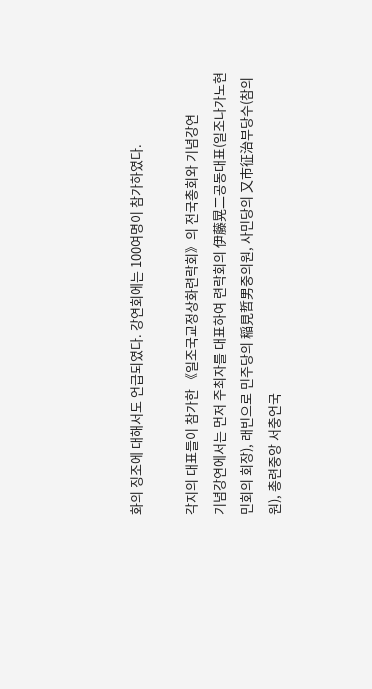화의 징조에 대해서도 언급되였다. 강연회에는 100여명이 참가하였다.

각지의 대표들이 참가한 《일조국교정상화련락회》의 전국총회와 기념강연
기념강연에서는 먼저 주최자를 대표하여 련락회의 伊藤晃二공동대표(일조나가노현민회의 회장), 래빈으로 민주당의 稲見哲男중의원, 사민당의 又市征治부당수(참의원), 총련중앙 서충언국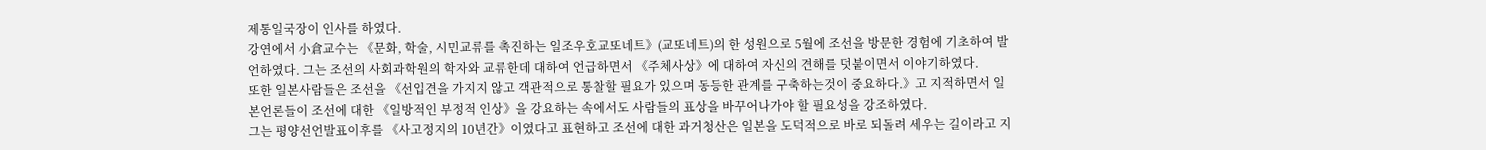제통일국장이 인사를 하였다.
강연에서 小倉교수는 《문화, 학술, 시민교류를 촉진하는 일조우호교또네트》(교또네트)의 한 성원으로 5월에 조선을 방문한 경험에 기초하여 발언하였다. 그는 조선의 사회과학원의 학자와 교류한데 대하여 언급하면서 《주체사상》에 대하여 자신의 견해를 덧붙이면서 이야기하였다.
또한 일본사람들은 조선을 《선입견을 가지지 않고 객관적으로 통찰할 필요가 있으며 동등한 관계를 구축하는것이 중요하다.》고 지적하면서 일본언론들이 조선에 대한 《일방적인 부정적 인상》을 강요하는 속에서도 사람들의 표상을 바꾸어나가야 할 필요성을 강조하였다.
그는 평양선언발표이후를 《사고정지의 10년간》이였다고 표현하고 조선에 대한 과거청산은 일본을 도덕적으로 바로 되돌려 세우는 길이라고 지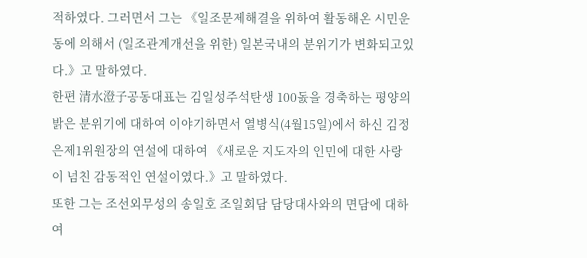적하였다. 그러면서 그는 《일조문제해결을 위하여 활동해온 시민운동에 의해서 (일조관계개선을 위한) 일본국내의 분위기가 변화되고있다.》고 말하였다.
한편 清水澄子공동대표는 김일성주석탄생 100돐을 경축하는 평양의 밝은 분위기에 대하여 이야기하면서 열병식(4월15일)에서 하신 김정은제1위원장의 연설에 대하여 《새로운 지도자의 인민에 대한 사랑이 넘친 감동적인 연설이였다.》고 말하였다.
또한 그는 조선외무성의 송일호 조일회담 담당대사와의 면담에 대하여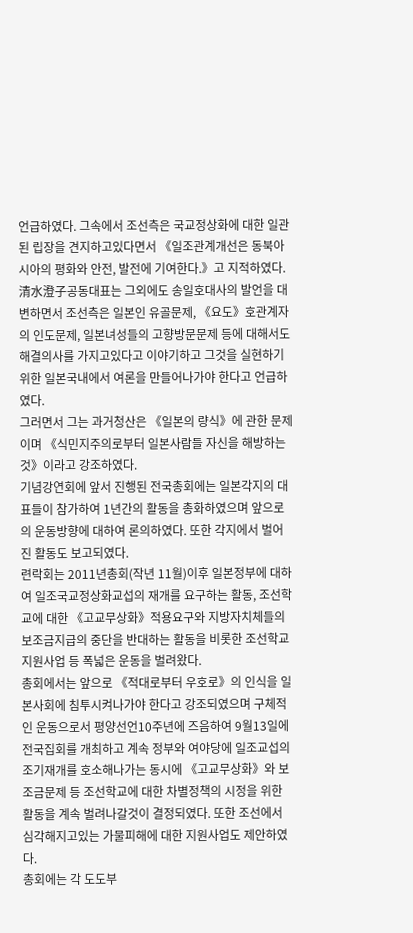언급하였다. 그속에서 조선측은 국교정상화에 대한 일관된 립장을 견지하고있다면서 《일조관계개선은 동북아시아의 평화와 안전, 발전에 기여한다.》고 지적하였다.
清水澄子공동대표는 그외에도 송일호대사의 발언을 대변하면서 조선측은 일본인 유골문제, 《요도》호관계자의 인도문제, 일본녀성들의 고향방문문제 등에 대해서도 해결의사를 가지고있다고 이야기하고 그것을 실현하기 위한 일본국내에서 여론을 만들어나가야 한다고 언급하였다.
그러면서 그는 과거청산은 《일본의 량식》에 관한 문제이며 《식민지주의로부터 일본사람들 자신을 해방하는것》이라고 강조하였다.
기념강연회에 앞서 진행된 전국총회에는 일본각지의 대표들이 참가하여 1년간의 활동을 총화하였으며 앞으로의 운동방향에 대하여 론의하였다. 또한 각지에서 벌어진 활동도 보고되였다.
련락회는 2011년총회(작년 11월)이후 일본정부에 대하여 일조국교정상화교섭의 재개를 요구하는 활동, 조선학교에 대한 《고교무상화》적용요구와 지방자치체들의 보조금지급의 중단을 반대하는 활동을 비롯한 조선학교지원사업 등 폭넓은 운동을 벌려왔다.
총회에서는 앞으로 《적대로부터 우호로》의 인식을 일본사회에 침투시켜나가야 한다고 강조되였으며 구체적인 운동으로서 평양선언10주년에 즈음하여 9월13일에 전국집회를 개최하고 계속 정부와 여야당에 일조교섭의 조기재개를 호소해나가는 동시에 《고교무상화》와 보조금문제 등 조선학교에 대한 차별정책의 시정을 위한 활동을 계속 벌려나갈것이 결정되였다. 또한 조선에서 심각해지고있는 가물피해에 대한 지원사업도 제안하였다.
총회에는 각 도도부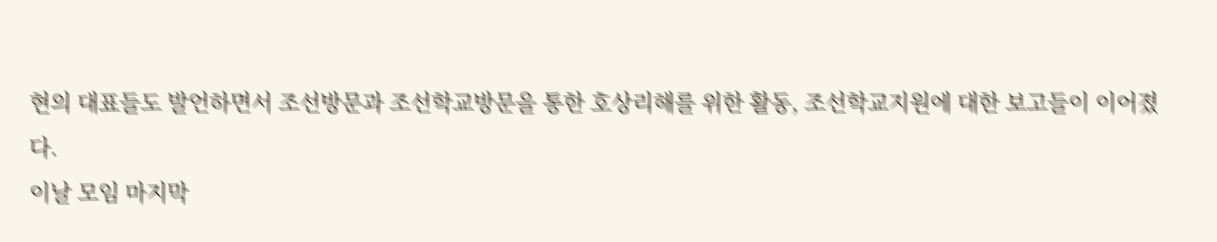현의 대표들도 발언하면서 조선방문과 조선학교방문을 통한 호상리해를 위한 활동, 조선학교지원에 대한 보고들이 이어졌다.
이날 모임 마지막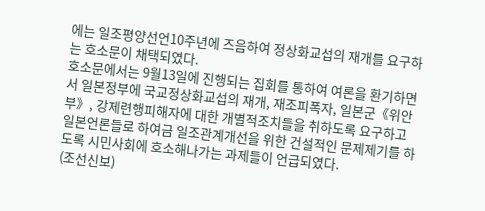에는 일조평양선언10주년에 즈음하여 정상화교섭의 재개를 요구하는 호소문이 채택되였다.
호소문에서는 9월13일에 진행되는 집회를 통하여 여론을 환기하면서 일본정부에 국교정상화교섭의 재개, 재조피폭자, 일본군《위안부》, 강제련행피해자에 대한 개별적조치들을 취하도록 요구하고 일본언론들로 하여금 일조관계개선을 위한 건설적인 문제제기를 하도록 시민사회에 호소해나가는 과제들이 언급되였다.
(조선신보)